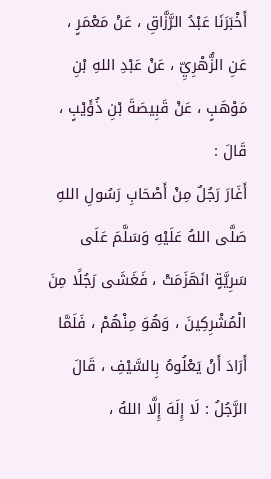أَخْبَرَنَا عَبْدُ الرَّزَّاقِ ، عَنْ مَعْمَرٍ ، عَنِ الزُّهْرِيِّ ، عَنْ عَبْدِ اللهِ بْنِ مَوْهَبٍ ، عَنْ قَبِيصَةَ بْنِ ذُؤَيْبٍ ، قَالَ :
أَغَارَ رَجُلٌ مِنْ أَصْحَابِ رَسُولِ اللهِ صَلَّى اللهُ عَلَيْهِ وَسَلَّمَ عَلَى سَرِيَّةٍ انَهَزَمَتْ ، فَغَشَى رَجُلًا مِنَ الْمُشْرِكِينَ ، وَهُوَ مِنْهُمْ ، فَلَمَّا أَرَادَ أَنْ يَعْلُوهُ بِالسَّيْفِ ، قَالَ الرَّجُلُ : لَا إِلَهَ إِلَّا اللهُ ،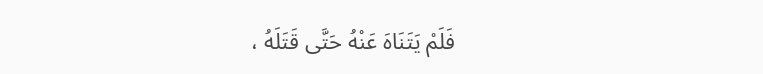فَلَمْ يَتَنَاهَ عَنْهُ حَتَّى قَتَلَهُ ،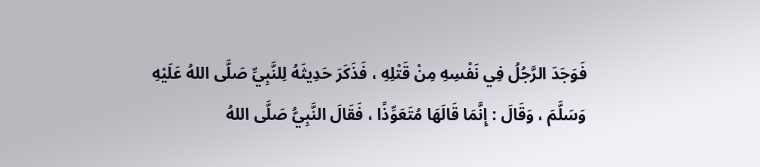فَوَجَدَ الرَّجُلُ فِي نَفْسِهِ مِنْ قَتْلِهِ ، فَذَكَرَ حَدِيثَهُ لِلنَّبِيِّ صَلَّى اللهُ عَلَيْهِ وَسَلَّمَ ، وَقَالَ : إِنَّمَا قَالَهَا مُتَعَوِّذًا ، فَقَالَ النَّبِيُّ صَلَّى اللهُ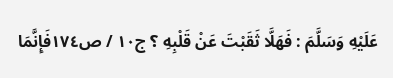عَلَيْهِ وَسَلَّمَ : فَهَلَّا ثَقَبْتَ عَنْ قَلْبِهِ ؟ ج١٠ / ص١٧٤فَإِنَّمَا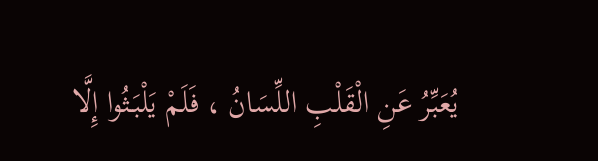يُعَبِّرُ عَنِ الْقَلْبِ اللِّسَانُ ، فَلَمْ يَلْبَثُوا إِلَّا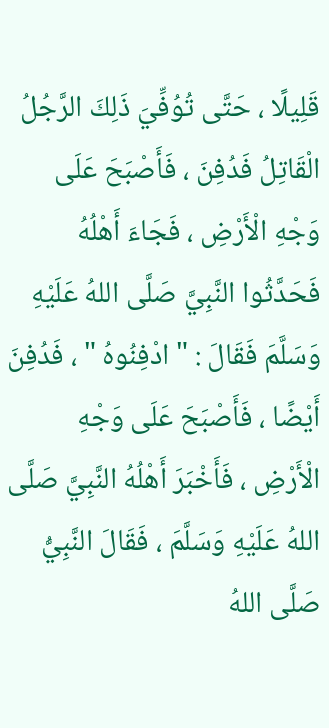قَلِيلًا ، حَتَّى تُوُفِّيَ ذَلِكَ الرَّجُلُ الْقَاتِلُ فَدُفِنَ ، فَأَصْبَحَ عَلَى وَجْهِ الْأَرْضِ ، فَجَاءَ أَهْلُهُ فَحَدَّثُوا النَّبِيَّ صَلَّى اللهُ عَلَيْهِ وَسَلَّمَ فَقَالَ : " ادْفِنُوهُ " ، فَدُفِنَ أَيْضًا ، فَأَصْبَحَ عَلَى وَجْهِ الْأَرْضِ ، فَأَخْبَرَ أَهْلُهُ النَّبِيَّ صَلَّى اللهُ عَلَيْهِ وَسَلَّمَ ، فَقَالَ النَّبِيُّ صَلَّى اللهُ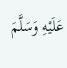عَلَيْهِ وَسَلَّمَ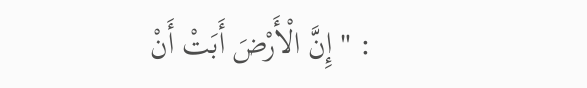: " إِنَّ الْأَرْضَ أَبَتْ أَنْ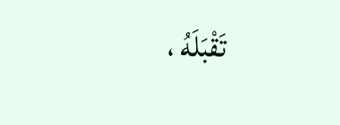تَقْبَلَهُ ،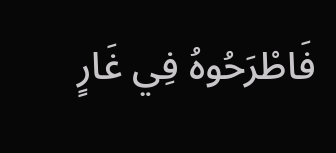فَاطْرَحُوهُ فِي غَارٍ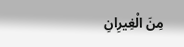مِنَ الْغِيرِانِ